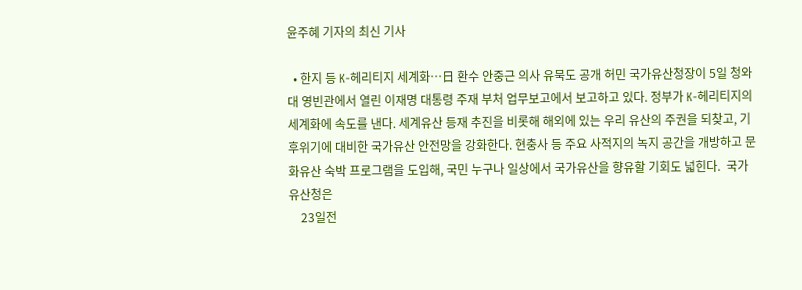윤주혜 기자의 최신 기사

  • 한지 등 K-헤리티지 세계화…日 환수 안중근 의사 유묵도 공개 허민 국가유산청장이 5일 청와대 영빈관에서 열린 이재명 대통령 주재 부처 업무보고에서 보고하고 있다. 정부가 K-헤리티지의 세계화에 속도를 낸다. 세계유산 등재 추진을 비롯해 해외에 있는 우리 유산의 주권을 되찾고, 기후위기에 대비한 국가유산 안전망을 강화한다. 현충사 등 주요 사적지의 녹지 공간을 개방하고 문화유산 숙박 프로그램을 도입해, 국민 누구나 일상에서 국가유산을 향유할 기회도 넓힌다.  국가유산청은
    23일전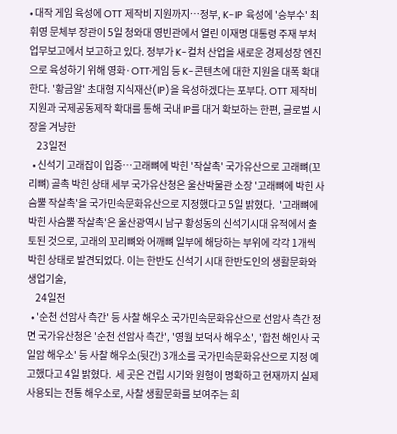• 대작 게임 육성에 OTT 제작비 지원까지…정부, K-IP 육성에 '승부수' 최휘영 문체부 장관이 5일 청와대 영빈관에서 열린 이재명 대통령 주재 부처 업무보고에서 보고하고 있다. 정부가 K-컬처 산업을 새로운 경제성장 엔진으로 육성하기 위해 영화·OTT·게임 등 K-콘텐츠에 대한 지원을 대폭 확대한다. '황금알' 초대형 지식재산(IP)을 육성하겠다는 포부다. OTT 제작비 지원과 국제공동제작 확대를 통해 국내 IP를 대거 확보하는 한편, 글로벌 시장을 겨냥한
    23일전
  • 신석기 고래잡이 입증…고래뼈에 박힌 '작살촉' 국가유산으로 고래뼈(꼬리뼈) 골촉 박힌 상태 세부 국가유산청은 울산박물관 소장 '고래뼈에 박힌 사슴뿔 작살촉'을 국가민속문화유산으로 지정했다고 5일 밝혔다.  '고래뼈에 박힌 사슴뿔 작살촉'은 울산광역시 남구 황성동의 신석기시대 유적에서 출토된 것으로, 고래의 꼬리뼈와 어깨뼈 일부에 해당하는 부위에 각각 1개씩 박힌 상태로 발견되었다. 이는 한반도 신석기 시대 한반도인의 생활문화와 생업기술,
    24일전
  • '순천 선암사 측간' 등 사찰 해우소 국가민속문화유산으로 선암사 측간 정면 국가유산청은 '순천 선암사 측간', '영월 보덕사 해우소', '합천 해인사 국일암 해우소' 등 사찰 해우소(뒷간) 3개소를 국가민속문화유산으로 지정 예고했다고 4일 밝혔다.  세 곳은 건립 시기와 원형이 명확하고 현재까지 실제 사용되는 전통 해우소로, 사찰 생활문화를 보여주는 희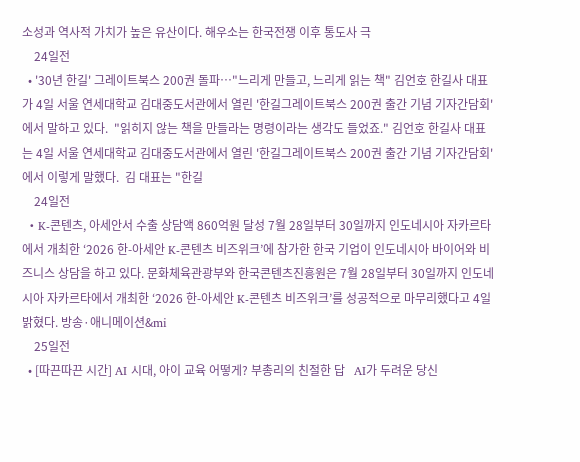소성과 역사적 가치가 높은 유산이다. 해우소는 한국전쟁 이후 통도사 극
    24일전
  • '30년 한길' 그레이트북스 200권 돌파…"느리게 만들고, 느리게 읽는 책" 김언호 한길사 대표가 4일 서울 연세대학교 김대중도서관에서 열린 '한길그레이트북스 200권 출간 기념 기자간담회'에서 말하고 있다.  "읽히지 않는 책을 만들라는 명령이라는 생각도 들었죠." 김언호 한길사 대표는 4일 서울 연세대학교 김대중도서관에서 열린 '한길그레이트북스 200권 출간 기념 기자간담회'에서 이렇게 말했다.  김 대표는 "한길
    24일전
  • K-콘텐츠, 아세안서 수출 상담액 860억원 달성 7월 28일부터 30일까지 인도네시아 자카르타에서 개최한 ‘2026 한-아세안 K-콘텐츠 비즈위크’에 참가한 한국 기업이 인도네시아 바이어와 비즈니스 상담을 하고 있다. 문화체육관광부와 한국콘텐츠진흥원은 7월 28일부터 30일까지 인도네시아 자카르타에서 개최한 ‘2026 한-아세안 K-콘텐츠 비즈위크’를 성공적으로 마무리했다고 4일 밝혔다. 방송·애니메이션&mi
    25일전
  • [따끈따끈 시간] AI 시대, 아이 교육 어떻게? 부총리의 친절한 답   AI가 두려운 당신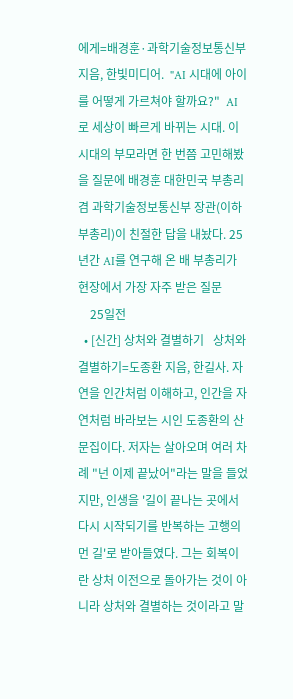에게=배경훈·과학기술정보통신부 지음, 한빛미디어.  "AI 시대에 아이를 어떻게 가르쳐야 할까요?"  AI로 세상이 빠르게 바뀌는 시대. 이 시대의 부모라면 한 번쯤 고민해봤을 질문에 배경훈 대한민국 부총리 겸 과학기술정보통신부 장관(이하 부총리)이 친절한 답을 내놨다. 25년간 AI를 연구해 온 배 부총리가 현장에서 가장 자주 받은 질문
    25일전
  • [신간] 상처와 결별하기   상처와 결별하기=도종환 지음, 한길사. 자연을 인간처럼 이해하고, 인간을 자연처럼 바라보는 시인 도종환의 산문집이다. 저자는 살아오며 여러 차례 "넌 이제 끝났어"라는 말을 들었지만, 인생을 '길이 끝나는 곳에서 다시 시작되기를 반복하는 고행의 먼 길'로 받아들였다. 그는 회복이란 상처 이전으로 돌아가는 것이 아니라 상처와 결별하는 것이라고 말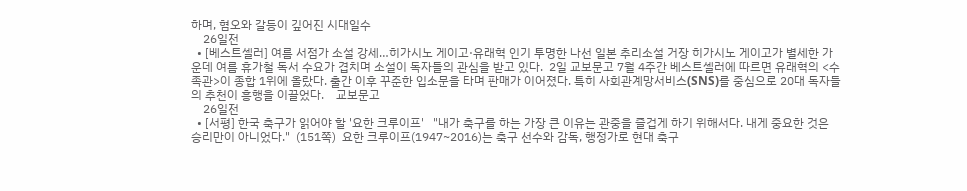하며, 혐오와 갈등이 깊어진 시대일수
    26일전
  • [베스트셀러] 여름 서점가 소설 강세…히가시노 게이고·유래혁 인기 투명한 나선 일본 추리소설 거장 히가시노 게이고가 별세한 가운데 여름 휴가철 독서 수요가 겹치며 소설이 독자들의 관심을 받고 있다.  2일 교보문고 7월 4주간 베스트셀러에 따르면 유래혁의 <수족관>이 종합 1위에 올랐다. 출간 이후 꾸준한 입소문을 타며 판매가 이어졌다. 특히 사회관계망서비스(SNS)를 중심으로 20대 독자들의 추천이 흥행을 이끌었다.    교보문고
    26일전
  • [서평] 한국 축구가 읽어야 할 '요한 크루이프'   "내가 축구를 하는 가장 큰 이유는 관중을 즐겁게 하기 위해서다. 내게 중요한 것은 승리만이 아니었다."  (151쪽)  요한 크루이프(1947~2016)는 축구 선수와 감독, 행정가로 현대 축구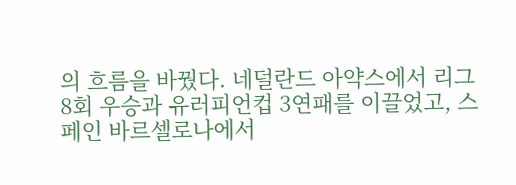의 흐름을 바꿨다. 네덜란드 아약스에서 리그 8회 우승과 유러피언컵 3연패를 이끌었고, 스페인 바르셀로나에서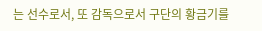는 선수로서, 또 감독으로서 구단의 황금기를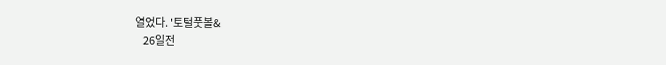열었다. '토털풋볼&
    26일전